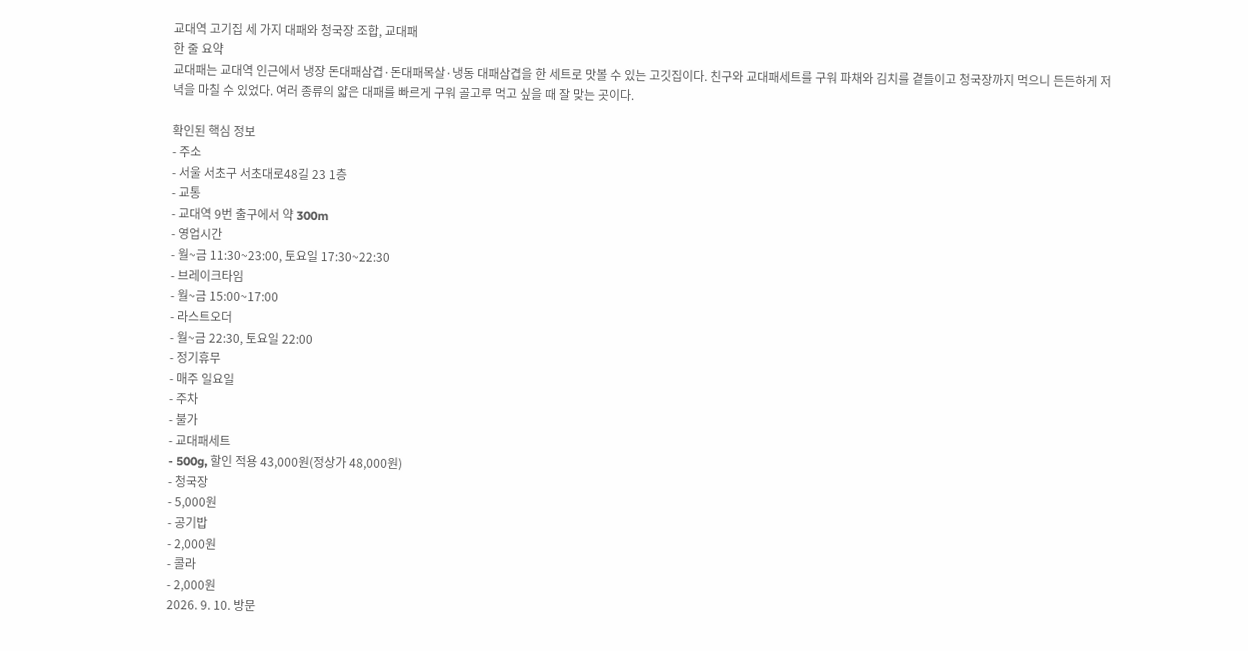교대역 고기집 세 가지 대패와 청국장 조합, 교대패
한 줄 요약
교대패는 교대역 인근에서 냉장 돈대패삼겹·돈대패목살·냉동 대패삼겹을 한 세트로 맛볼 수 있는 고깃집이다. 친구와 교대패세트를 구워 파채와 김치를 곁들이고 청국장까지 먹으니 든든하게 저녁을 마칠 수 있었다. 여러 종류의 얇은 대패를 빠르게 구워 골고루 먹고 싶을 때 잘 맞는 곳이다.

확인된 핵심 정보
- 주소
- 서울 서초구 서초대로48길 23 1층
- 교통
- 교대역 9번 출구에서 약 300m
- 영업시간
- 월~금 11:30~23:00, 토요일 17:30~22:30
- 브레이크타임
- 월~금 15:00~17:00
- 라스트오더
- 월~금 22:30, 토요일 22:00
- 정기휴무
- 매주 일요일
- 주차
- 불가
- 교대패세트
- 500g, 할인 적용 43,000원(정상가 48,000원)
- 청국장
- 5,000원
- 공기밥
- 2,000원
- 콜라
- 2,000원
2026. 9. 10. 방문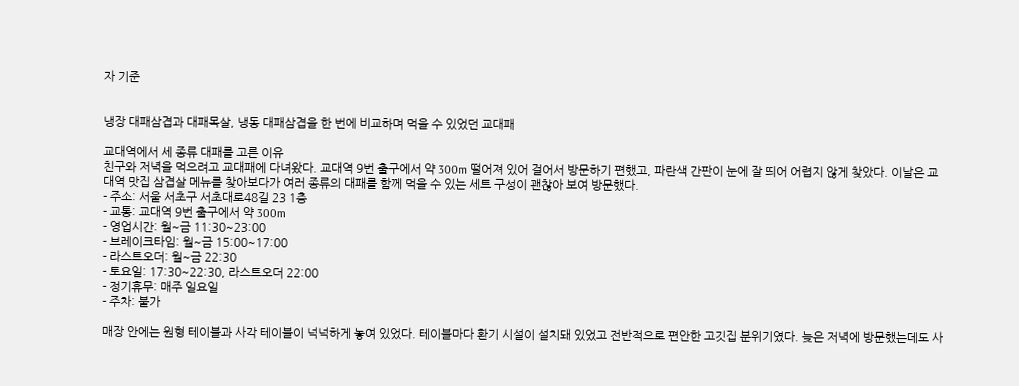자 기준


냉장 대패삼겹과 대패목살, 냉동 대패삼겹을 한 번에 비교하며 먹을 수 있었던 교대패

교대역에서 세 종류 대패를 고른 이유
친구와 저녁을 먹으려고 교대패에 다녀왔다. 교대역 9번 출구에서 약 300m 떨어져 있어 걸어서 방문하기 편했고, 파란색 간판이 눈에 잘 띄어 어렵지 않게 찾았다. 이날은 교대역 맛집 삼겹살 메뉴를 찾아보다가 여러 종류의 대패를 함께 먹을 수 있는 세트 구성이 괜찮아 보여 방문했다.
- 주소: 서울 서초구 서초대로48길 23 1층
- 교통: 교대역 9번 출구에서 약 300m
- 영업시간: 월~금 11:30~23:00
- 브레이크타임: 월~금 15:00~17:00
- 라스트오더: 월~금 22:30
- 토요일: 17:30~22:30, 라스트오더 22:00
- 정기휴무: 매주 일요일
- 주차: 불가

매장 안에는 원형 테이블과 사각 테이블이 넉넉하게 놓여 있었다. 테이블마다 환기 시설이 설치돼 있었고 전반적으로 편안한 고깃집 분위기였다. 늦은 저녁에 방문했는데도 사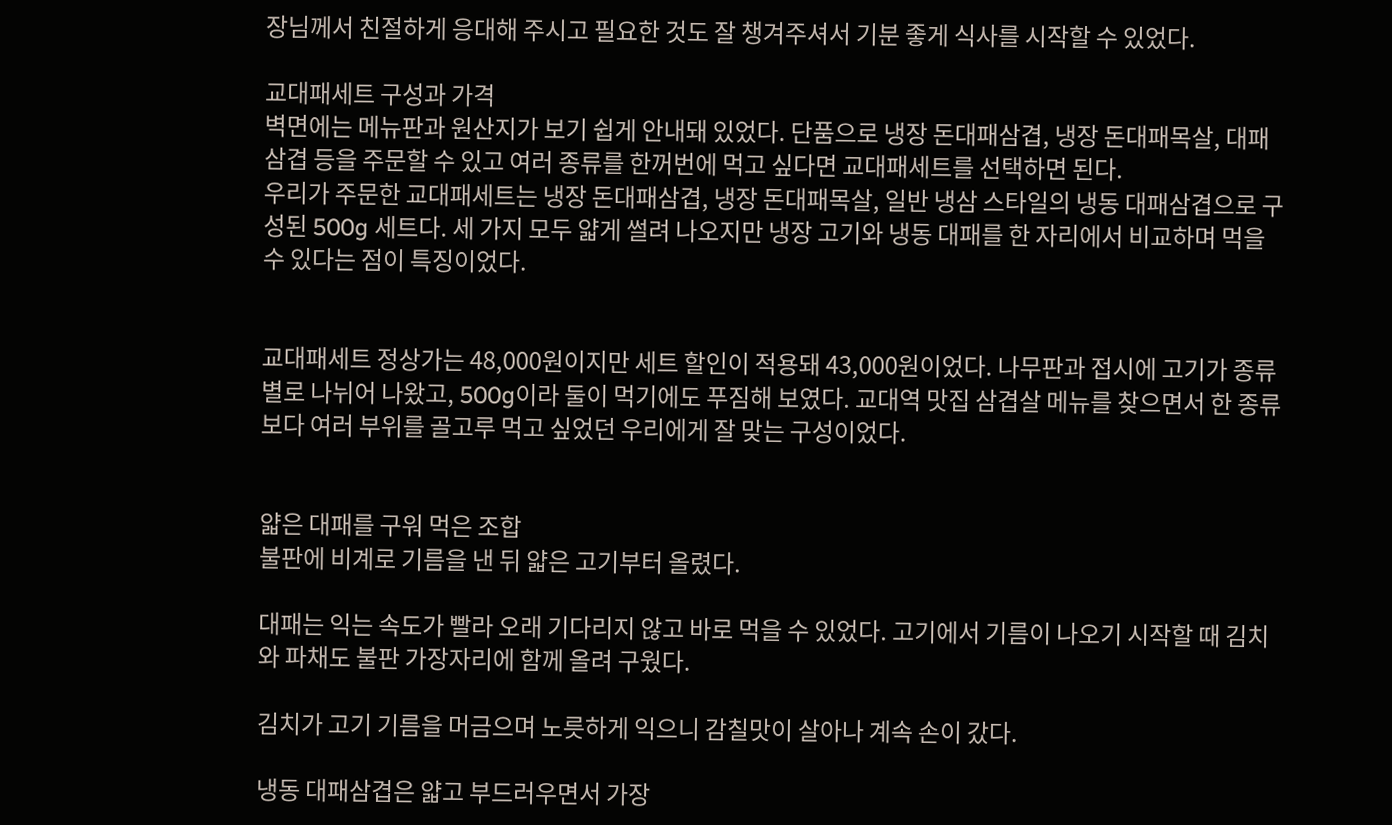장님께서 친절하게 응대해 주시고 필요한 것도 잘 챙겨주셔서 기분 좋게 식사를 시작할 수 있었다.

교대패세트 구성과 가격
벽면에는 메뉴판과 원산지가 보기 쉽게 안내돼 있었다. 단품으로 냉장 돈대패삼겹, 냉장 돈대패목살, 대패삼겹 등을 주문할 수 있고 여러 종류를 한꺼번에 먹고 싶다면 교대패세트를 선택하면 된다.
우리가 주문한 교대패세트는 냉장 돈대패삼겹, 냉장 돈대패목살, 일반 냉삼 스타일의 냉동 대패삼겹으로 구성된 500g 세트다. 세 가지 모두 얇게 썰려 나오지만 냉장 고기와 냉동 대패를 한 자리에서 비교하며 먹을 수 있다는 점이 특징이었다.


교대패세트 정상가는 48,000원이지만 세트 할인이 적용돼 43,000원이었다. 나무판과 접시에 고기가 종류별로 나뉘어 나왔고, 500g이라 둘이 먹기에도 푸짐해 보였다. 교대역 맛집 삼겹살 메뉴를 찾으면서 한 종류보다 여러 부위를 골고루 먹고 싶었던 우리에게 잘 맞는 구성이었다.


얇은 대패를 구워 먹은 조합
불판에 비계로 기름을 낸 뒤 얇은 고기부터 올렸다.

대패는 익는 속도가 빨라 오래 기다리지 않고 바로 먹을 수 있었다. 고기에서 기름이 나오기 시작할 때 김치와 파채도 불판 가장자리에 함께 올려 구웠다.

김치가 고기 기름을 머금으며 노릇하게 익으니 감칠맛이 살아나 계속 손이 갔다.

냉동 대패삼겹은 얇고 부드러우면서 가장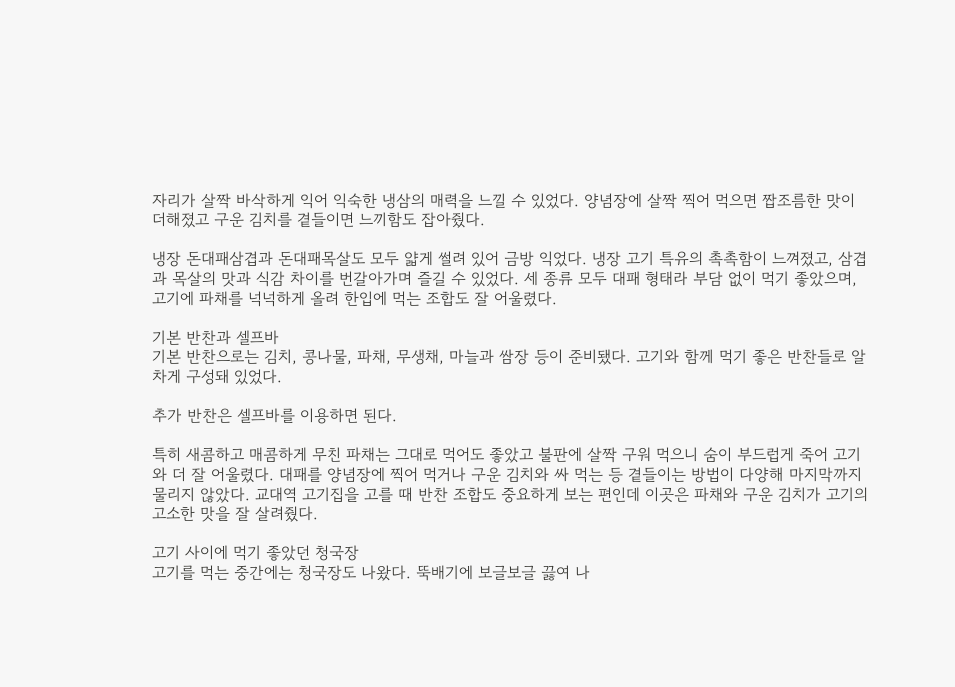자리가 살짝 바삭하게 익어 익숙한 냉삼의 매력을 느낄 수 있었다. 양념장에 살짝 찍어 먹으면 짭조름한 맛이 더해졌고 구운 김치를 곁들이면 느끼함도 잡아줬다.

냉장 돈대패삼겹과 돈대패목살도 모두 얇게 썰려 있어 금방 익었다. 냉장 고기 특유의 촉촉함이 느껴졌고, 삼겹과 목살의 맛과 식감 차이를 번갈아가며 즐길 수 있었다. 세 종류 모두 대패 형태라 부담 없이 먹기 좋았으며, 고기에 파채를 넉넉하게 올려 한입에 먹는 조합도 잘 어울렸다.

기본 반찬과 셀프바
기본 반찬으로는 김치, 콩나물, 파채, 무생채, 마늘과 쌈장 등이 준비됐다. 고기와 함께 먹기 좋은 반찬들로 알차게 구성돼 있었다.

추가 반찬은 셀프바를 이용하면 된다.

특히 새콤하고 매콤하게 무친 파채는 그대로 먹어도 좋았고 불판에 살짝 구워 먹으니 숨이 부드럽게 죽어 고기와 더 잘 어울렸다. 대패를 양념장에 찍어 먹거나 구운 김치와 싸 먹는 등 곁들이는 방법이 다양해 마지막까지 물리지 않았다. 교대역 고기집을 고를 때 반찬 조합도 중요하게 보는 편인데 이곳은 파채와 구운 김치가 고기의 고소한 맛을 잘 살려줬다.

고기 사이에 먹기 좋았던 청국장
고기를 먹는 중간에는 청국장도 나왔다. 뚝배기에 보글보글 끓여 나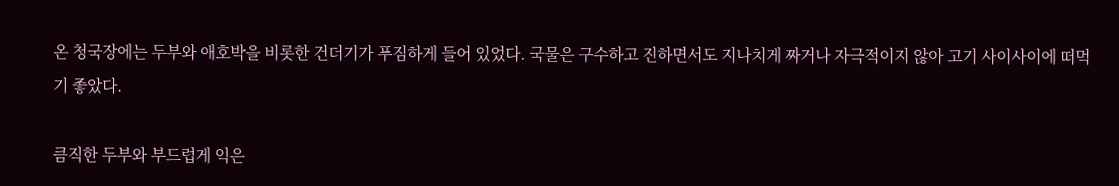온 청국장에는 두부와 애호박을 비롯한 건더기가 푸짐하게 들어 있었다. 국물은 구수하고 진하면서도 지나치게 짜거나 자극적이지 않아 고기 사이사이에 떠먹기 좋았다.

큼직한 두부와 부드럽게 익은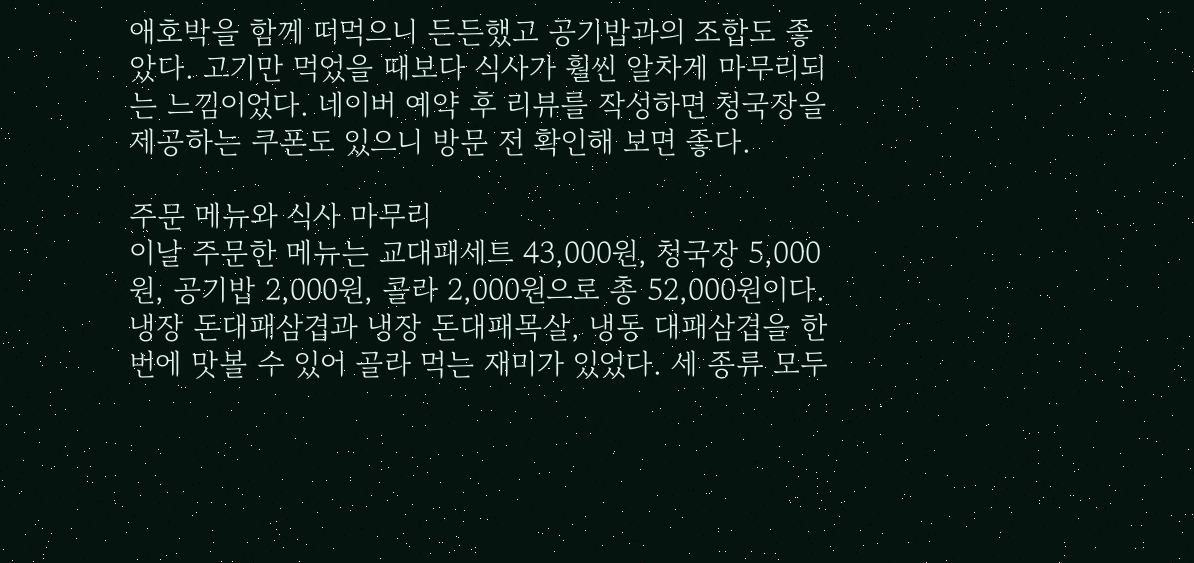애호박을 함께 떠먹으니 든든했고 공기밥과의 조합도 좋았다. 고기만 먹었을 때보다 식사가 훨씬 알차게 마무리되는 느낌이었다. 네이버 예약 후 리뷰를 작성하면 청국장을 제공하는 쿠폰도 있으니 방문 전 확인해 보면 좋다.

주문 메뉴와 식사 마무리
이날 주문한 메뉴는 교대패세트 43,000원, 청국장 5,000원, 공기밥 2,000원, 콜라 2,000원으로 총 52,000원이다.
냉장 돈대패삼겹과 냉장 돈대패목살, 냉동 대패삼겹을 한 번에 맛볼 수 있어 골라 먹는 재미가 있었다. 세 종류 모두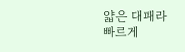얇은 대패라 빠르게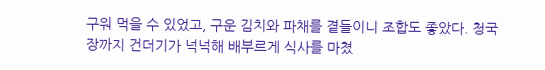구워 먹을 수 있었고, 구운 김치와 파채를 곁들이니 조합도 좋았다. 청국장까지 건더기가 넉넉해 배부르게 식사를 마쳤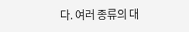다. 여러 종류의 대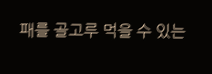패를 골고루 먹을 수 있는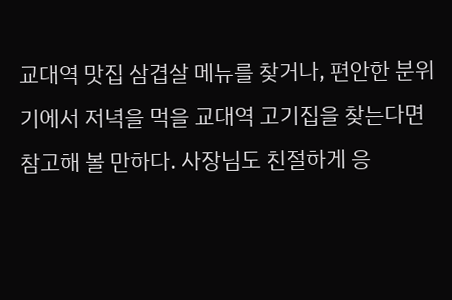교대역 맛집 삼겹살 메뉴를 찾거나, 편안한 분위기에서 저녁을 먹을 교대역 고기집을 찾는다면 참고해 볼 만하다. 사장님도 친절하게 응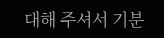대해 주셔서 기분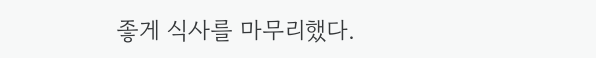좋게 식사를 마무리했다.